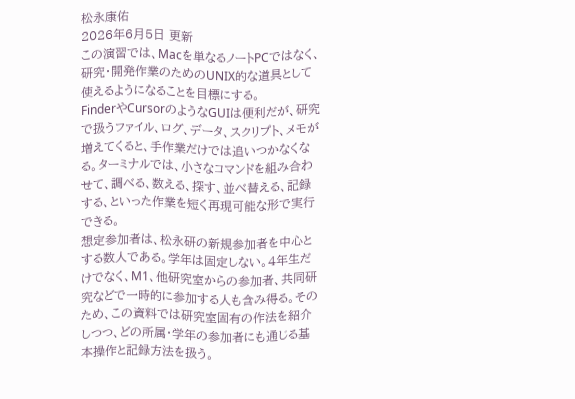松永康佑
2026年6月5日 更新
この演習では、Macを単なるノートPCではなく、研究・開発作業のためのUNIX的な道具として使えるようになることを目標にする。
FinderやCursorのようなGUIは便利だが、研究で扱うファイル、ログ、データ、スクリプト、メモが増えてくると、手作業だけでは追いつかなくなる。ターミナルでは、小さなコマンドを組み合わせて、調べる、数える、探す、並べ替える、記録する、といった作業を短く再現可能な形で実行できる。
想定参加者は、松永研の新規参加者を中心とする数人である。学年は固定しない。4年生だけでなく、M1、他研究室からの参加者、共同研究などで一時的に参加する人も含み得る。そのため、この資料では研究室固有の作法を紹介しつつ、どの所属・学年の参加者にも通じる基本操作と記録方法を扱う。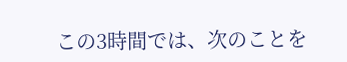この3時間では、次のことを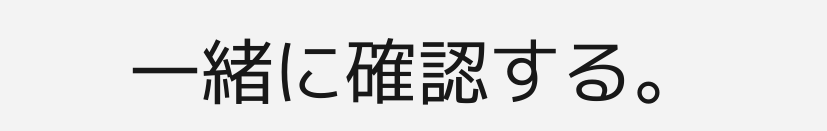一緒に確認する。